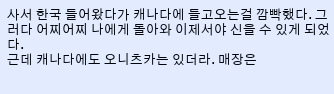사서 한국 들어왔다가 캐나다에 들고오는걸 깜빡했다. 그러다 어찌어찌 나에게 돌아와 이제서야 신을 수 있게 되었다.
근데 캐나다에도 오니츠카는 있더라. 매장은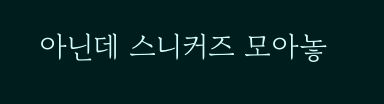아닌데 스니커즈 모아놓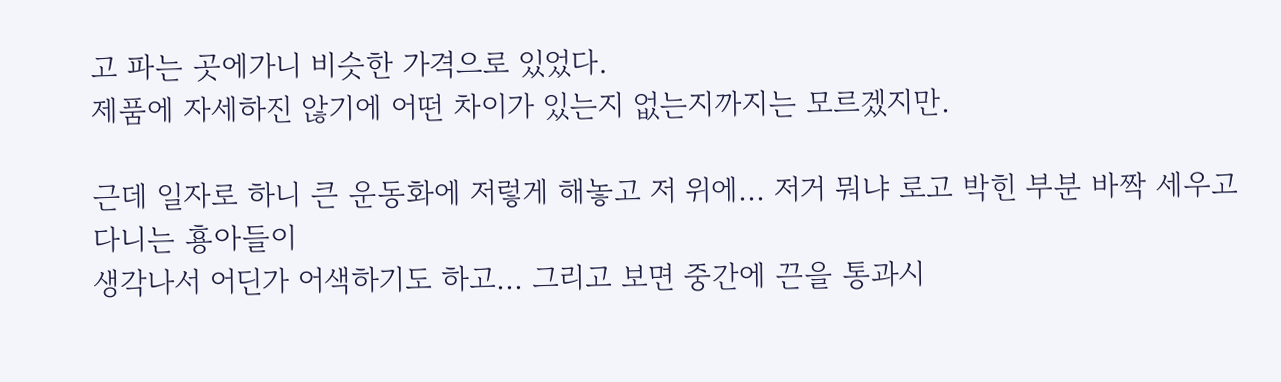고 파는 곳에가니 비슷한 가격으로 있었다.
제품에 자세하진 않기에 어떤 차이가 있는지 없는지까지는 모르겠지만.

근데 일자로 하니 큰 운동화에 저렇게 해놓고 저 위에... 저거 뭐냐 로고 박힌 부분 바짝 세우고 다니는 횽아들이
생각나서 어딘가 어색하기도 하고... 그리고 보면 중간에 끈을 통과시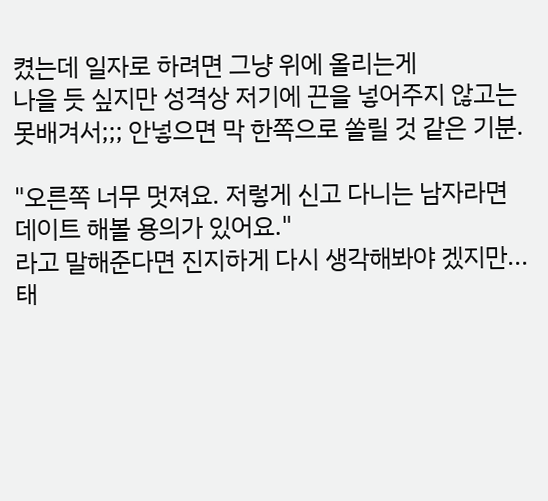켰는데 일자로 하려면 그냥 위에 올리는게
나을 듯 싶지만 성격상 저기에 끈을 넣어주지 않고는 못배겨서;;; 안넣으면 막 한쪽으로 쏠릴 것 같은 기분.

"오른쪽 너무 멋져요. 저렇게 신고 다니는 남자라면 데이트 해볼 용의가 있어요."
라고 말해준다면 진지하게 다시 생각해봐야 겠지만...
태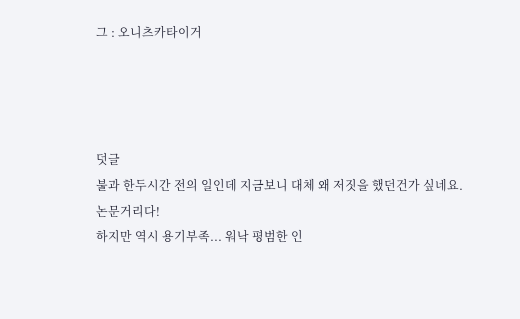그 : 오니츠카타이거




덧글
불과 한두시간 전의 일인데 지금보니 대체 왜 저짓을 했던건가 싶네요.
논문거리다!
하지만 역시 용기부족... 워낙 평범한 인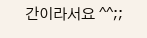간이라서요 ^^;;